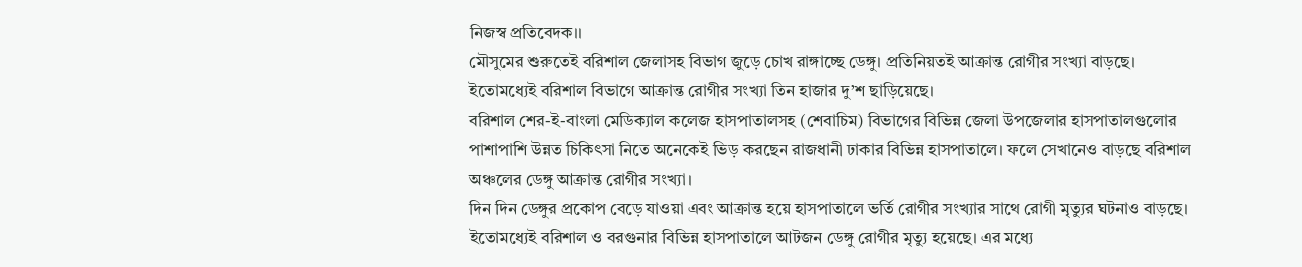নিজস্ব প্রতিবেদক।।
মৌসুমের শুরুতেই বরিশাল জেলাসহ বিভাগ জুড়ে চোখ রাঙ্গাচ্ছে ডেঙ্গু। প্রতিনিয়তই আক্রান্ত রোগীর সংখ্যা বাড়ছে। ইতোমধ্যেই বরিশাল বিভাগে আক্রান্ত রোগীর সংখ্যা তিন হাজার দু’শ ছাড়িয়েছে।
বরিশাল শের-ই-বাংলা মেডিক্যাল কলেজ হাসপাতালসহ (শেবাচিম) বিভাগের বিভিন্ন জেলা উপজেলার হাসপাতালগুলোর পাশাপাশি উন্নত চিকিৎসা নিতে অনেকেই ভিড় করছেন রাজধানী ঢাকার বিভিন্ন হাসপাতালে। ফলে সেখানেও বাড়ছে বরিশাল অঞ্চলের ডেঙ্গু আক্রান্ত রোগীর সংখ্যা।
দিন দিন ডেঙ্গুর প্রকোপ বেড়ে যাওয়া এবং আক্রান্ত হয়ে হাসপাতালে ভর্তি রোগীর সংখ্যার সাথে রোগী মৃত্যুর ঘটনাও বাড়ছে। ইতোমধ্যেই বরিশাল ও বরগুনার বিভিন্ন হাসপাতালে আটজন ডেঙ্গু রোগীর মৃত্যু হয়েছে। এর মধ্যে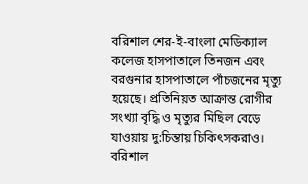বরিশাল শের-ই-বাংলা মেডিক্যাল কলেজ হাসপাতালে তিনজন এবং বরগুনার হাসপাতালে পাঁচজনের মৃত্যু হয়েছে। প্রতিনিয়ত আক্রান্ত রোগীর সংখ্যা বৃদ্ধি ও মৃত্যুর মিছিল বেড়ে যাওয়ায় দু:চিন্তায় চিকিৎসকরাও।
বরিশাল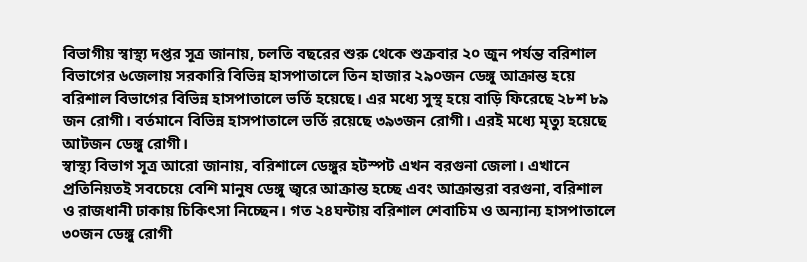বিভাগীয় স্বাস্থ্য দপ্তর সূত্র জানায়, চলতি বছরের শুরু থেকে শুক্রবার ২০ জুন পর্যন্ত বরিশাল বিভাগের ৬জেলায় সরকারি বিভিন্ন হাসপাতালে তিন হাজার ২৯০জন ডেঙ্গু আক্রান্ত হয়ে বরিশাল বিভাগের বিভিন্ন হাসপাতালে ভর্তি হয়েছে। এর মধ্যে সুস্থ হয়ে বাড়ি ফিরেছে ২৮শ ৮৯ জন রোগী। বর্তমানে বিভিন্ন হাসপাতালে ভর্তি রয়েছে ৩৯৩জন রোগী। এরই মধ্যে মৃত্যু হয়েছে আটজন ডেঙ্গু রোগী।
স্বাস্থ্য বিভাগ সূত্র আরো জানায়, বরিশালে ডেঙ্গুর হটস্পট এখন বরগুনা জেলা। এখানে প্রতিনিয়তই সবচেয়ে বেশি মানুষ ডেঙ্গু জ্বরে আক্রান্ত হচ্ছে এবং আক্রান্তরা বরগুনা, বরিশাল ও রাজধানী ঢাকায় চিকিৎসা নিচ্ছেন। গত ২৪ঘন্টায় বরিশাল শেবাচিম ও অন্যান্য হাসপাতালে ৩০জন ডেঙ্গু রোগী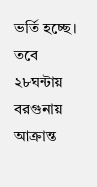ভর্তি হচ্ছে। তবে ২৮ঘন্টায় বরগুনায় আক্রান্ত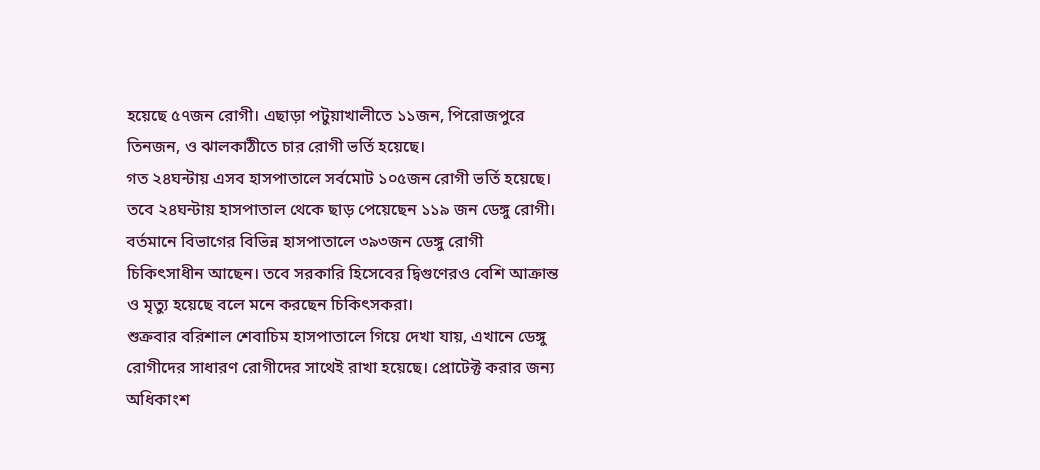হয়েছে ৫৭জন রোগী। এছাড়া পটুয়াখালীতে ১১জন, পিরোজপুরে তিনজন, ও ঝালকাঠীতে চার রোগী ভর্তি হয়েছে।
গত ২৪ঘন্টায় এসব হাসপাতালে সর্বমোট ১০৫জন রোগী ভর্তি হয়েছে। তবে ২৪ঘন্টায় হাসপাতাল থেকে ছাড় পেয়েছেন ১১৯ জন ডেঙ্গু রোগী। বর্তমানে বিভাগের বিভিন্ন হাসপাতালে ৩৯৩জন ডেঙ্গু রোগী চিকিৎসাধীন আছেন। তবে সরকারি হিসেবের দ্বিগুণেরও বেশি আক্রান্ত ও মৃত্যু হয়েছে বলে মনে করছেন চিকিৎসকরা।
শুক্রবার বরিশাল শেবাচিম হাসপাতালে গিয়ে দেখা যায়, এখানে ডেঙ্গু রোগীদের সাধারণ রোগীদের সাথেই রাখা হয়েছে। প্রোটেক্ট করার জন্য অধিকাংশ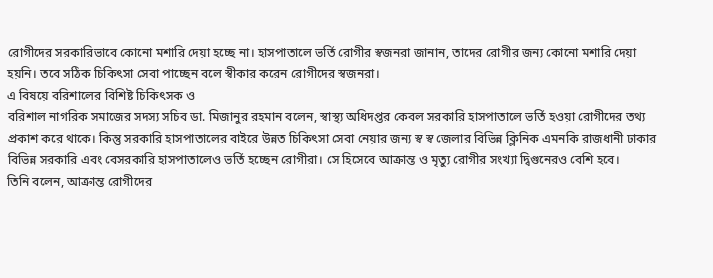রোগীদের সরকারিভাবে কোনো মশারি দেয়া হচ্ছে না। হাসপাতালে ভর্তি রোগীর স্বজনরা জানান, তাদের রোগীর জন্য কোনো মশারি দেয়া হয়নি। তবে সঠিক চিকিৎসা সেবা পাচ্ছেন বলে স্বীকার করেন রোগীদের স্বজনরা।
এ বিষয়ে বরিশালের বিশিষ্ট চিকিৎসক ও
বরিশাল নাগরিক সমাজের সদস্য সচিব ডা. মিজানুর রহমান বলেন, স্বাস্থ্য অধিদপ্তর কেবল সরকারি হাসপাতালে ভর্তি হওয়া রোগীদের তথ্য প্রকাশ করে থাকে। কিন্তু সরকারি হাসপাতালের বাইরে উন্নত চিকিৎসা সেবা নেয়ার জন্য স্ব স্ব জেলার বিভিন্ন ক্লিনিক এমনকি রাজধানী ঢাকার বিভিন্ন সরকারি এবং বেসরকারি হাসপাতালেও ভর্তি হচ্ছেন রোগীরা। সে হিসেবে আক্রান্ত ও মৃত্যু রোগীর সংখ্যা দ্বিগুনেরও বেশি হবে।
তিনি বলেন, আক্রান্ত রোগীদের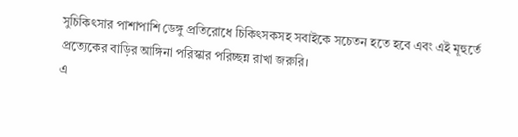সুচিকিৎসার পাশাপাশি ডেঙ্গু প্রতিরোধে চিকিৎসকসহ সবাইকে সচেতন হতে হবে এবং এই মূহুর্তে প্রত্যেকের বাড়ির আঙ্গিনা পরিস্কার পরিচ্ছন্ন রাখা জরুরি।
এ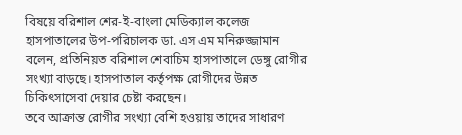বিষয়ে বরিশাল শের-ই-বাংলা মেডিক্যাল কলেজ হাসপাতালের উপ-পরিচালক ডা. এস এম মনিরুজ্জামান বলেন, প্রতিনিয়ত বরিশাল শেবাচিম হাসপাতালে ডেঙ্গু রোগীর সংখ্যা বাড়ছে। হাসপাতাল কর্তৃপক্ষ রোগীদের উন্নত চিকিৎসাসেবা দেয়ার চেষ্টা করছেন।
তবে আক্রান্ত রোগীর সংখ্যা বেশি হওয়ায় তাদের সাধারণ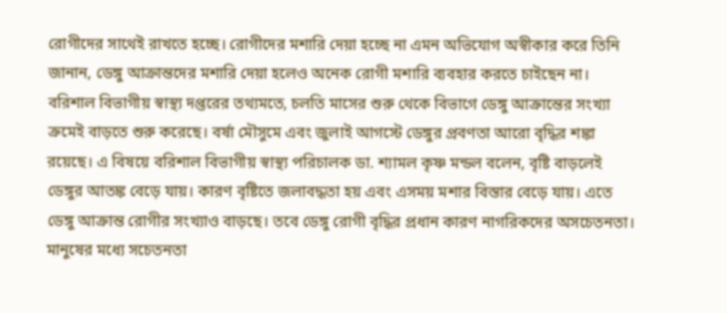রোগীদের সাথেই রাখতে হচ্ছে। রোগীদের মশারি দেয়া হচ্ছে না এমন অভিযোগ অস্বীকার করে তিনি জানান, ডেঙ্গু আক্রান্তদের মশারি দেয়া হলেও অনেক রোগী মশারি ব্যবহার করতে চাইছেন না।
বরিশাল বিভাগীয় স্বাস্থ্য দপ্তরের তথ্যমতে, চলতি মাসের শুরু থেকে বিভাগে ডেঙ্গু আক্রান্তের সংখ্যা ক্রমেই বাড়তে শুরু করেছে। বর্ষা মৌসুমে এবং জুলাই আগস্টে ডেঙ্গুর প্রবণতা আরো বৃদ্ধির শঙ্কা রয়েছে। এ বিষয়ে বরিশাল বিভাগীয় স্বাস্থ্য পরিচালক ডা. শ্যামল কৃষ্ণ মন্ডল বলেন, বৃষ্টি বাড়লেই ডেঙ্গুর আতঙ্ক বেড়ে যায়। কারণ বৃষ্টিতে জলাবদ্ধতা হয় এবং এসময় মশার বিস্তার বেড়ে যায়। এতে ডেঙ্গু আক্রান্ত রোগীর সংখ্যাও বাড়ছে। তবে ডেঙ্গু রোগী বৃদ্ধির প্রধান কারণ নাগরিকদের অসচেতনতা।
মানুষের মধ্যে সচেতনতা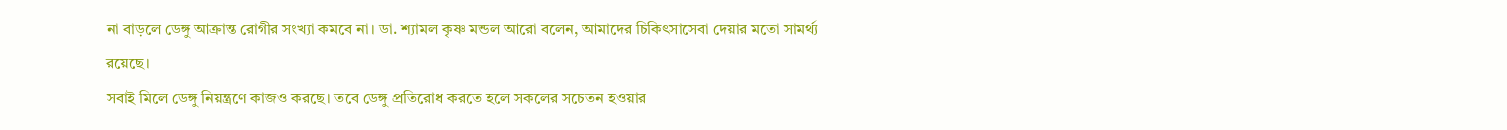না বাড়লে ডেঙ্গু আক্রান্ত রোগীর সংখ্যা কমবে না। ডা. শ্যামল কৃষ্ণ মন্ডল আরো বলেন, আমাদের চিকিৎসাসেবা দেয়ার মতো সামর্থ্য রয়েছে।
সবাই মিলে ডেঙ্গু নিয়ন্ত্রণে কাজও করছে। তবে ডেঙ্গু প্রতিরোধ করতে হলে সকলের সচেতন হওয়ার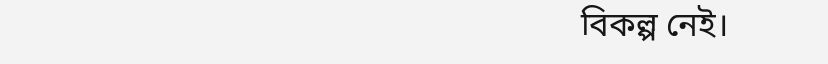বিকল্প নেই।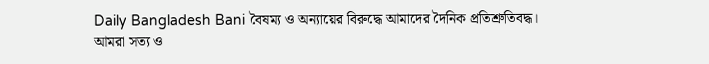Daily Bangladesh Bani বৈষম্য ও অন্যায়ের বিরুদ্ধে আমাদের দৈনিক প্রতিশ্রুতিবদ্ধ। আমরা সত্য ও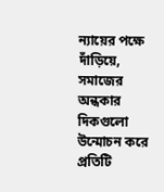ন্যায়ের পক্ষে দাঁড়িয়ে, সমাজের অন্ধকার দিকগুলো উন্মোচন করে প্রতিটি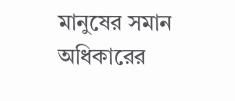মানুষের সমান অধিকারের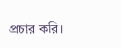প্রচার করি।